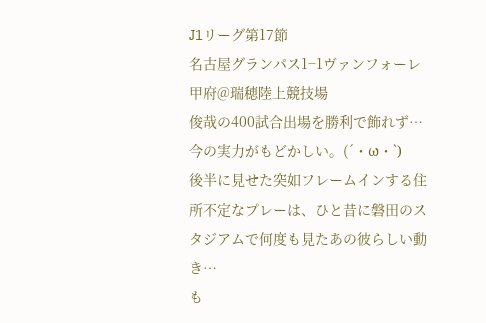J1リーグ第17節
名古屋グランパス1−1ヴァンフォーレ甲府@瑞穂陸上競技場
俊哉の400試合出場を勝利で飾れず…
今の実力がもどかしい。(´・ω・`)
後半に見せた突如フレームインする住所不定なプレーは、ひと昔に磐田のスタジアムで何度も見たあの彼らしい動き…
も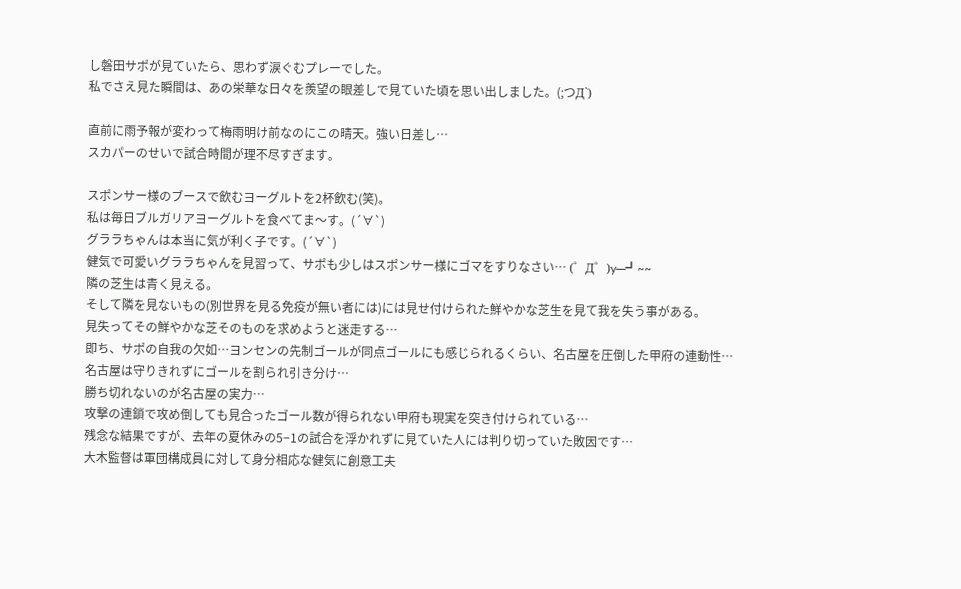し磐田サポが見ていたら、思わず涙ぐむプレーでした。
私でさえ見た瞬間は、あの栄華な日々を羨望の眼差しで見ていた頃を思い出しました。(;つД`)

直前に雨予報が変わって梅雨明け前なのにこの晴天。強い日差し…
スカパーのせいで試合時間が理不尽すぎます。

スポンサー様のブースで飲むヨーグルトを2杯飲む(笑)。
私は毎日ブルガリアヨーグルトを食べてま〜す。(´∀`)
グララちゃんは本当に気が利く子です。(´∀`)
健気で可愛いグララちゃんを見習って、サポも少しはスポンサー様にゴマをすりなさい… (゜Д゜)y─┛~~
隣の芝生は青く見える。
そして隣を見ないもの(別世界を見る免疫が無い者には)には見せ付けられた鮮やかな芝生を見て我を失う事がある。
見失ってその鮮やかな芝そのものを求めようと迷走する…
即ち、サポの自我の欠如…ヨンセンの先制ゴールが同点ゴールにも感じられるくらい、名古屋を圧倒した甲府の連動性…
名古屋は守りきれずにゴールを割られ引き分け…
勝ち切れないのが名古屋の実力…
攻撃の連鎖で攻め倒しても見合ったゴール数が得られない甲府も現実を突き付けられている…
残念な結果ですが、去年の夏休みの5−1の試合を浮かれずに見ていた人には判り切っていた敗因です…
大木監督は軍団構成員に対して身分相応な健気に創意工夫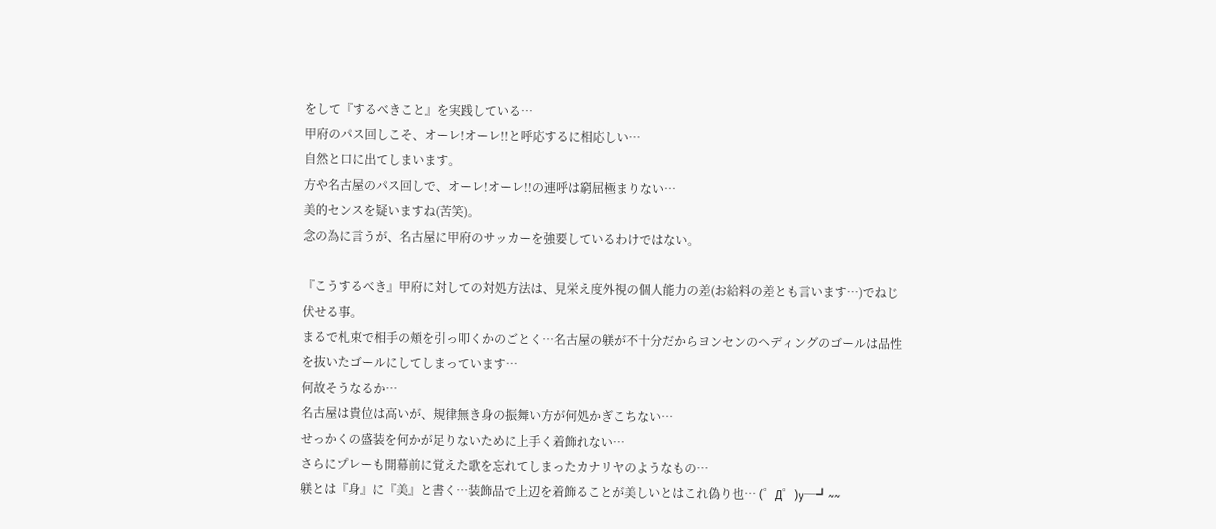をして『するべきこと』を実践している…
甲府のパス回しこそ、オーレ!オーレ!!と呼応するに相応しい…
自然と口に出てしまいます。
方や名古屋のパス回しで、オーレ!オーレ!!の連呼は窮屈極まりない…
美的センスを疑いますね(苦笑)。
念の為に言うが、名古屋に甲府のサッカーを強要しているわけではない。

『こうするべき』甲府に対しての対処方法は、見栄え度外視の個人能力の差(お給料の差とも言います…)でねじ伏せる事。
まるで札束で相手の頬を引っ叩くかのごとく…名古屋の躾が不十分だからヨンセンのヘディングのゴールは品性を抜いたゴールにしてしまっています…
何故そうなるか…
名古屋は貴位は高いが、規律無き身の振舞い方が何処かぎこちない…
せっかくの盛装を何かが足りないために上手く着飾れない…
さらにプレーも開幕前に覚えた歌を忘れてしまったカナリヤのようなもの…
躾とは『身』に『美』と書く…装飾品で上辺を着飾ることが美しいとはこれ偽り也… (゜Д゜)y─┛~~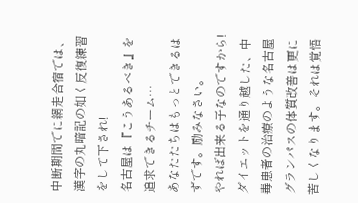中断期間でに網走合宿では、漢字の丸暗記の如く反復練習をして下され!
名古屋は『こうあるべき』を追求できるチーム…
あなたたちはもっとできるはずです。励みなさい。
やれば出来る子なのですから!
ダイエットを通り越した、中毒患者の治療のような名古屋グランパスの体質改善は更に苦しくなります。それは覚悟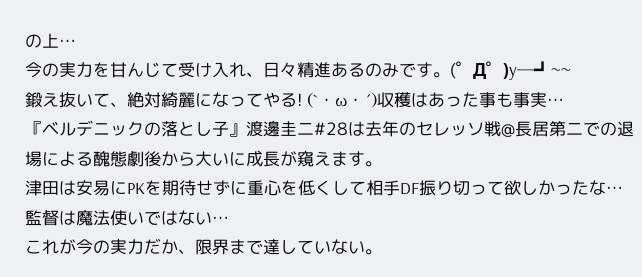の上…
今の実力を甘んじて受け入れ、日々精進あるのみです。(゜Д゜)y─┛~~
鍛え抜いて、絶対綺麗になってやる! (`・ω・´)収穫はあった事も事実…
『ベルデニックの落とし子』渡邊圭二#28は去年のセレッソ戦@長居第二での退場による醜態劇後から大いに成長が窺えます。
津田は安易にPKを期待せずに重心を低くして相手DF振り切って欲しかったな…
監督は魔法使いではない…
これが今の実力だか、限界まで達していない。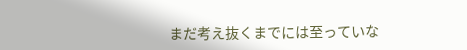まだ考え抜くまでには至っていな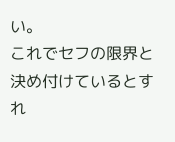い。
これでセフの限界と決め付けているとすれ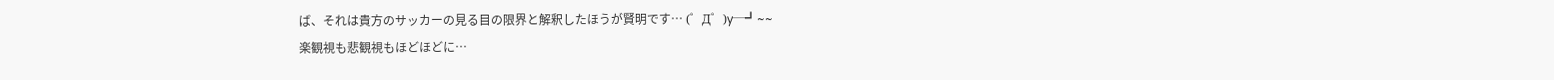ば、それは貴方のサッカーの見る目の限界と解釈したほうが賢明です… (゜Д゜)y─┛~~
楽観視も悲観視もほどほどに…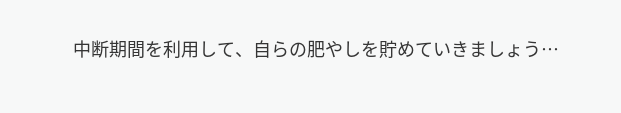中断期間を利用して、自らの肥やしを貯めていきましょう…